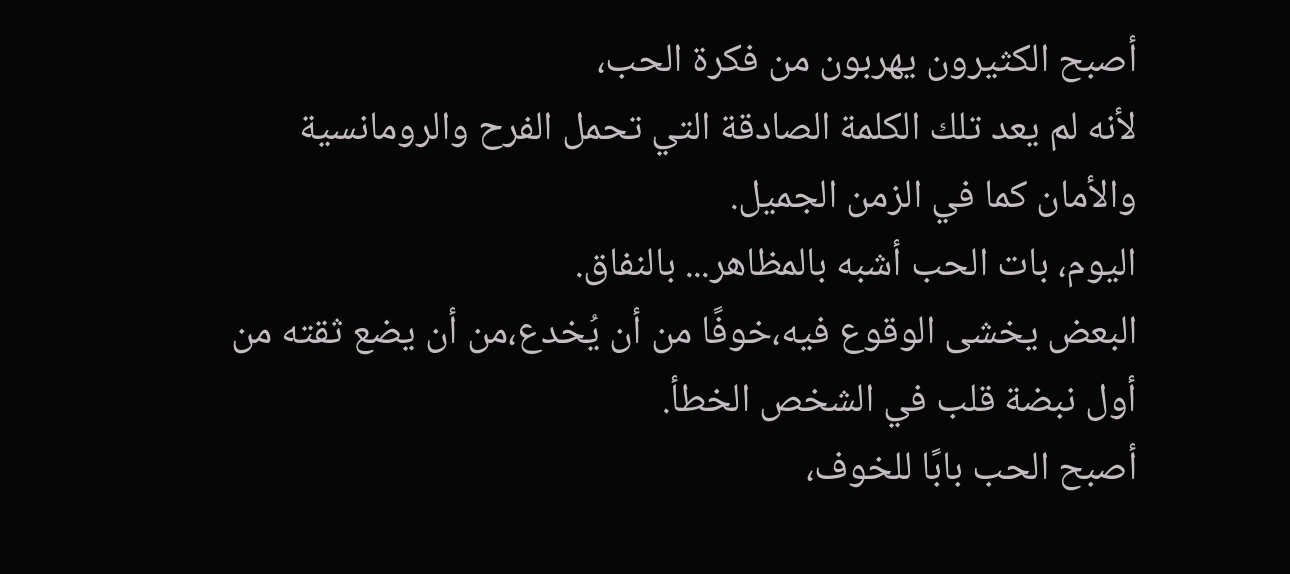أصبح الكثيرون يهربون من فكرة الحب،
لأنه لم يعد تلك الكلمة الصادقة التي تحمل الفرح والرومانسية والأمان كما في الزمن الجميل.
اليوم، بات الحب أشبه بالمظاهر... بالنفاق.
البعض يخشى الوقوع فيه،خوفًا من أن يُخدع،من أن يضع ثقته من أول نبضة قلب في الشخص الخطأ.
أصبح الحب بابًا للخوف،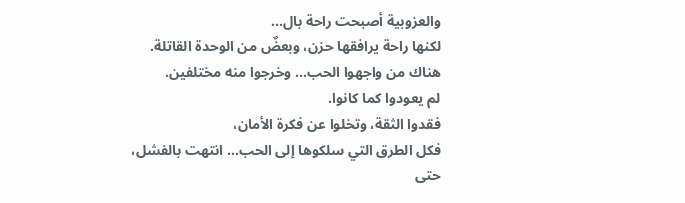والعزوبية أصبحت راحة بال...
لكنها راحة يرافقها حزن، وبعضٌ من الوحدة القاتلة.
هناك من واجهوا الحب... وخرجوا منه مختلفين.
لم يعودوا كما كانوا.
فقدوا الثقة، وتخلوا عن فكرة الأمان،
فكل الطرق التي سلكوها إلى الحب... انتهت بالفشل،
حتى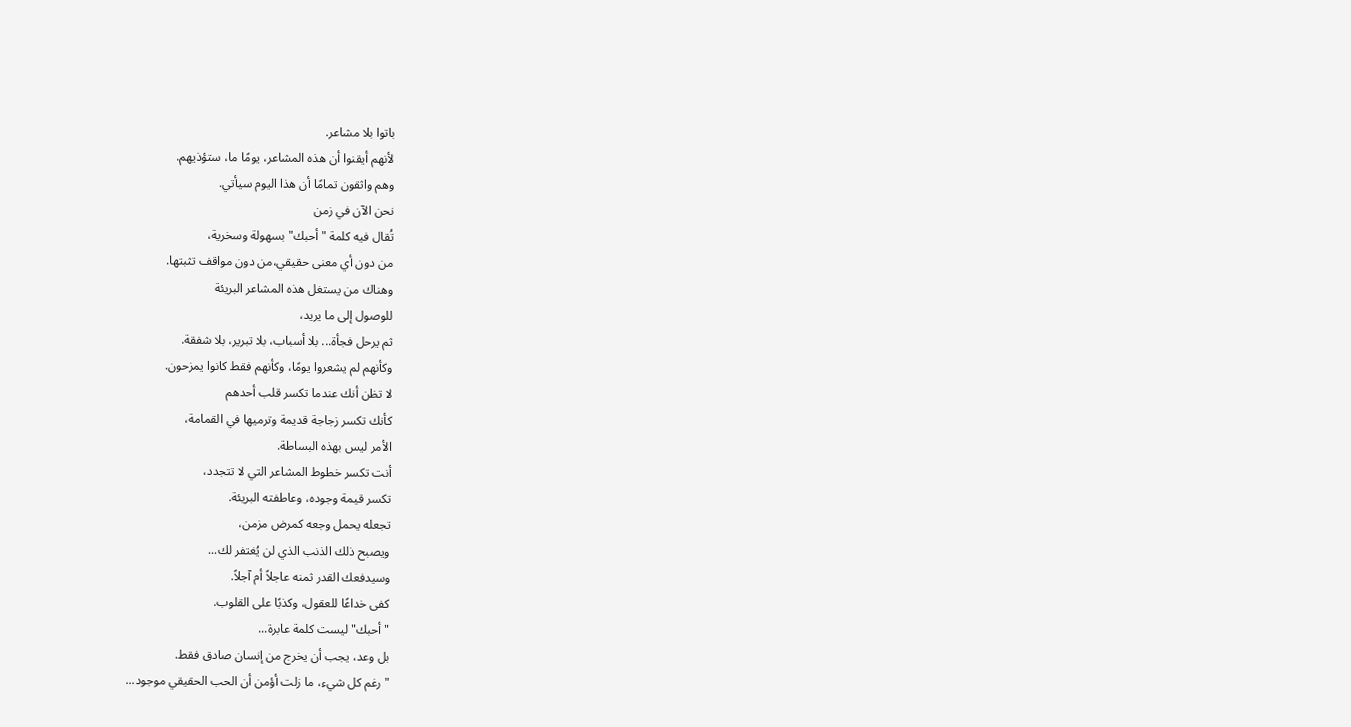باتوا بلا مشاعر.
لأنهم أيقنوا أن هذه المشاعر، يومًا ما، ستؤذيهم.
وهم واثقون تمامًا أن هذا اليوم سيأتي.
نحن الآن في زمن
تُقال فيه كلمة "أحبك" بسهولة وسخرية،
من دون أي معنى حقيقي،من دون مواقف تثبتها.
وهناك من يستغل هذه المشاعر البريئة
للوصول إلى ما يريد،
ثم يرحل فجأة... بلا أسباب، بلا تبرير، بلا شفقة.
وكأنهم لم يشعروا يومًا، وكأنهم فقط كانوا يمزحون.
لا تظن أنك عندما تكسر قلب أحدهم
كأنك تكسر زجاجة قديمة وترميها في القمامة،
الأمر ليس بهذه البساطة.
أنت تكسر خطوط المشاعر التي لا تتجدد،
تكسر قيمة وجوده، وعاطفته البريئة.
تجعله يحمل وجعه كمرض مزمن،
ويصبح ذلك الذنب الذي لن يُغتفر لك...
وسيدفعك القدر ثمنه عاجلاً أم آجلاً.
كفى خداعًا للعقول، وكذبًا على القلوب.
"أحبك" ليست كلمة عابرة...
بل وعد، يجب أن يخرج من إنسان صادق فقط.
"رغم كل شيء، ما زلت أؤمن أن الحب الحقيقي موجود...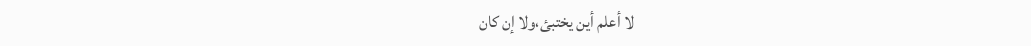لا أعلم أين يختبئ،ولا إن كان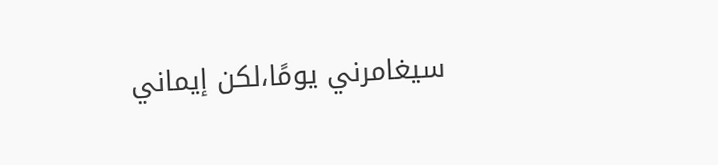سيغامرني يومًا،لكن إيماني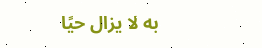به لا يزال حيًا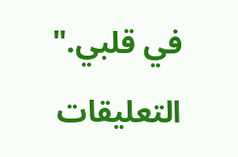في قلبي."
التعليقات